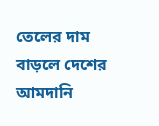তেলের দাম বাড়লে দেশের আমদানি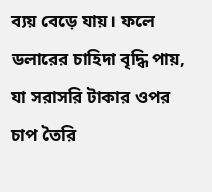ব্যয় বেড়ে যায়। ফলে ডলারের চাহিদা বৃদ্ধি পায়, যা সরাসরি টাকার ওপর চাপ তৈরি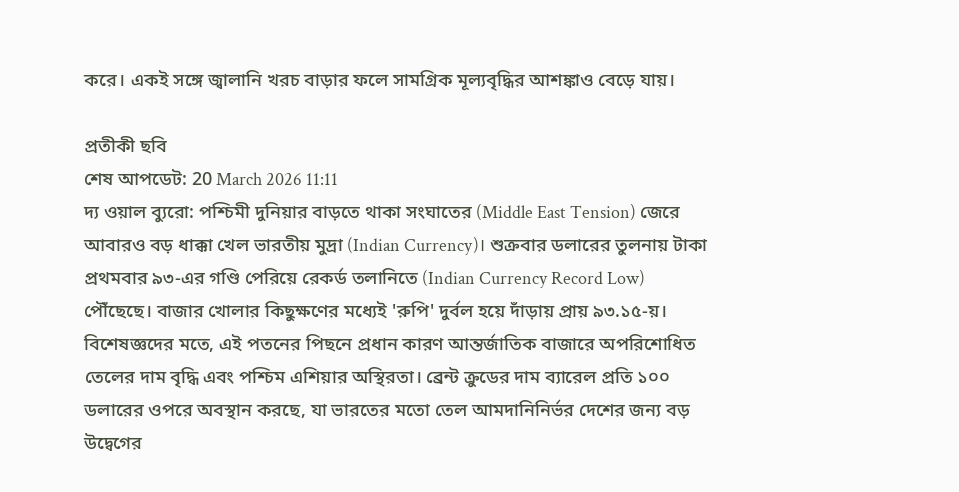করে। একই সঙ্গে জ্বালানি খরচ বাড়ার ফলে সামগ্রিক মূল্যবৃদ্ধির আশঙ্কাও বেড়ে যায়।

প্রতীকী ছবি
শেষ আপডেট: 20 March 2026 11:11
দ্য ওয়াল ব্যুরো: পশ্চিমী দুনিয়ার বাড়তে থাকা সংঘাতের (Middle East Tension) জেরে আবারও বড় ধাক্কা খেল ভারতীয় মুদ্রা (Indian Currency)। শুক্রবার ডলারের তুলনায় টাকা প্রথমবার ৯৩-এর গণ্ডি পেরিয়ে রেকর্ড তলানিতে (Indian Currency Record Low) পৌঁছেছে। বাজার খোলার কিছুক্ষণের মধ্যেই 'রুপি' দুর্বল হয়ে দাঁড়ায় প্রায় ৯৩.১৫-য়।
বিশেষজ্ঞদের মতে, এই পতনের পিছনে প্রধান কারণ আন্তর্জাতিক বাজারে অপরিশোধিত তেলের দাম বৃদ্ধি এবং পশ্চিম এশিয়ার অস্থিরতা। ব্রেন্ট ক্রুডের দাম ব্যারেল প্রতি ১০০ ডলারের ওপরে অবস্থান করছে, যা ভারতের মতো তেল আমদানিনির্ভর দেশের জন্য বড় উদ্বেগের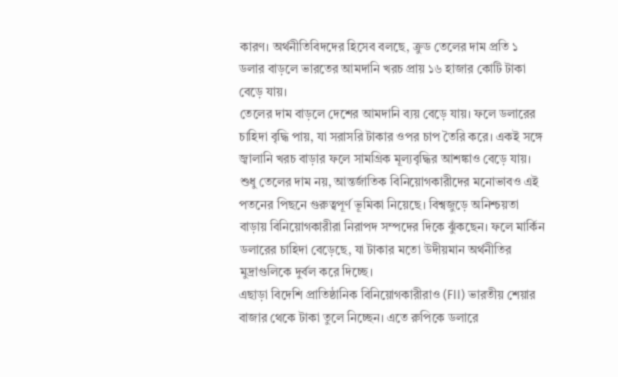কারণ। অর্থনীতিবিদদের হিসেব বলছে, ক্রুড তেলের দাম প্রতি ১ ডলার বাড়লে ভারতের আমদানি খরচ প্রায় ১৬ হাজার কোটি টাকা বেড়ে যায়।
তেলের দাম বাড়লে দেশের আমদানি ব্যয় বেড়ে যায়। ফলে ডলারের চাহিদা বৃদ্ধি পায়, যা সরাসরি টাকার ওপর চাপ তৈরি করে। একই সঙ্গে জ্বালানি খরচ বাড়ার ফলে সামগ্রিক মূল্যবৃদ্ধির আশঙ্কাও বেড়ে যায়।
শুধু তেলের দাম নয়, আন্তর্জাতিক বিনিয়োগকারীদের মনোভাবও এই পতনের পিছনে গুরুত্বপূর্ণ ভূমিকা নিয়েছে। বিশ্বজুড়ে অনিশ্চয়তা বাড়ায় বিনিয়োগকারীরা নিরাপদ সম্পদের দিকে ঝুঁকছেন। ফলে মার্কিন ডলারের চাহিদা বেড়েছে, যা টাকার মতো উদীয়মান অর্থনীতির মুদ্রাগুলিকে দুর্বল করে দিচ্ছে।
এছাড়া বিদেশি প্রাতিষ্ঠানিক বিনিয়োগকারীরাও (FII) ভারতীয় শেয়ার বাজার থেকে টাকা তুলে নিচ্ছেন। এতে রুপিকে ডলারে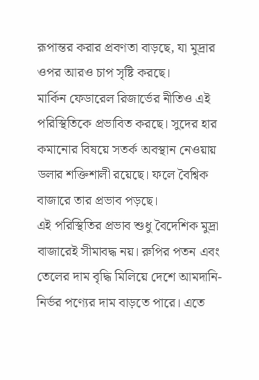রূপান্তর করার প্রবণতা বাড়ছে, যা মুদ্রার ওপর আরও চাপ সৃষ্টি করছে।
মার্কিন ফেডারেল রিজার্ভের নীতিও এই পরিস্থিতিকে প্রভাবিত করছে। সুদের হার কমানোর বিষয়ে সতর্ক অবস্থান নেওয়ায় ডলার শক্তিশালী রয়েছে। ফলে বৈশ্বিক বাজারে তার প্রভাব পড়ছে।
এই পরিস্থিতির প্রভাব শুধু বৈদেশিক মুদ্রা বাজারেই সীমাবদ্ধ নয়। রুপির পতন এবং তেলের দাম বৃদ্ধি মিলিয়ে দেশে আমদানি-নির্ভর পণ্যের দাম বাড়তে পারে। এতে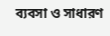ব্যবসা ও সাধারণ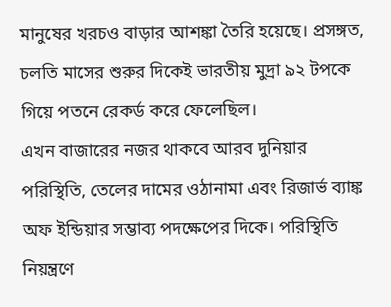মানুষের খরচও বাড়ার আশঙ্কা তৈরি হয়েছে। প্রসঙ্গত, চলতি মাসের শুরুর দিকেই ভারতীয় মুদ্রা ৯২ টপকে গিয়ে পতনে রেকর্ড করে ফেলেছিল।
এখন বাজারের নজর থাকবে আরব দুনিয়ার পরিস্থিতি, তেলের দামের ওঠানামা এবং রিজার্ভ ব্যাঙ্ক অফ ইন্ডিয়ার সম্ভাব্য পদক্ষেপের দিকে। পরিস্থিতি নিয়ন্ত্রণে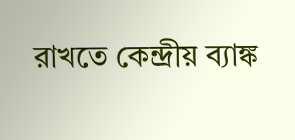রাখতে কেন্দ্রীয় ব্যাঙ্ক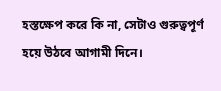হস্তক্ষেপ করে কি না, সেটাও গুরুত্বপূর্ণ হয়ে উঠবে আগামী দিনে।